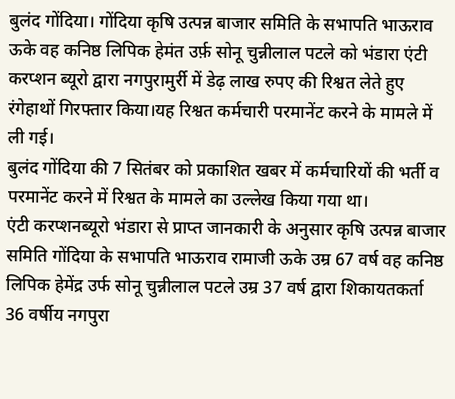बुलंद गोंदिया। गोंदिया कृषि उत्पन्न बाजार समिति के सभापति भाऊराव ऊके वह कनिष्ठ लिपिक हेमंत उर्फ़ सोनू चुन्नीलाल पटले को भंडारा एंटी करप्शन ब्यूरो द्वारा नगपुरामुर्री में डेढ़ लाख रुपए की रिश्वत लेते हुए रंगेहाथों गिरफ्तार किया।यह रिश्वत कर्मचारी परमानेंट करने के मामले में ली गई।
बुलंद गोंदिया की 7 सितंबर को प्रकाशित खबर में कर्मचारियों की भर्ती व परमानेंट करने में रिश्वत के मामले का उल्लेख किया गया था।
एंटी करप्शनब्यूरो भंडारा से प्राप्त जानकारी के अनुसार कृषि उत्पन्न बाजार समिति गोंदिया के सभापति भाऊराव रामाजी ऊके उम्र 67 वर्ष वह कनिष्ठ लिपिक हेमेंद्र उर्फ सोनू चुन्नीलाल पटले उम्र 37 वर्ष द्वारा शिकायतकर्ता 36 वर्षीय नगपुरा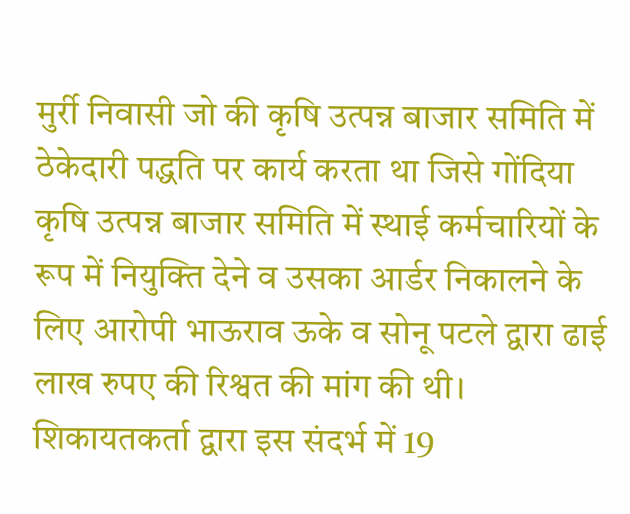मुर्री निवासी जो की कृषि उत्पन्न बाजार समिति में ठेकेदारी पद्धति पर कार्य करता था जिसे गोंदिया कृषि उत्पन्न बाजार समिति में स्थाई कर्मचारियों के रूप में नियुक्ति देने व उसका आर्डर निकालने के लिए आरोपी भाऊराव ऊके व सोनू पटले द्वारा ढाई लाख रुपए की रिश्वत की मांग की थी।
शिकायतकर्ता द्वारा इस संदर्भ में 19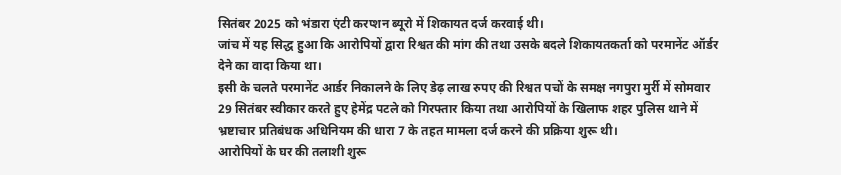सितंबर 2025 को भंडारा एंटी करप्शन ब्यूरो में शिकायत दर्ज करवाई थी।
जांच में यह सिद्ध हुआ कि आरोपियों द्वारा रिश्वत की मांग की तथा उसके बदले शिकायतकर्ता को परमानेंट ऑर्डर देने का वादा किया था।
इसी के चलते परमानेंट आर्डर निकालने के लिए डेढ़ लाख रुपए की रिश्वत पचों के समक्ष नगपुरा मुर्री में सोमवार 29 सितंबर स्वीकार करते हुए हेमेंद्र पटले को गिरफ्तार किया तथा आरोपियों के खिलाफ शहर पुलिस थाने में भ्रष्टाचार प्रतिबंधक अधिनियम की धारा 7 के तहत मामला दर्ज करने की प्रक्रिया शुरू थी।
आरोपियों के घर की तलाशी शुरू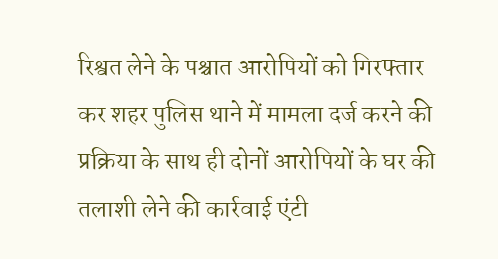रिश्वत लेने के पश्चात आरोपियों को गिरफ्तार कर शहर पुलिस थाने में मामला दर्ज करने की प्रक्रिया के साथ ही दोनों आरोपियों के घर की तलाशी लेने की कार्रवाई एंटी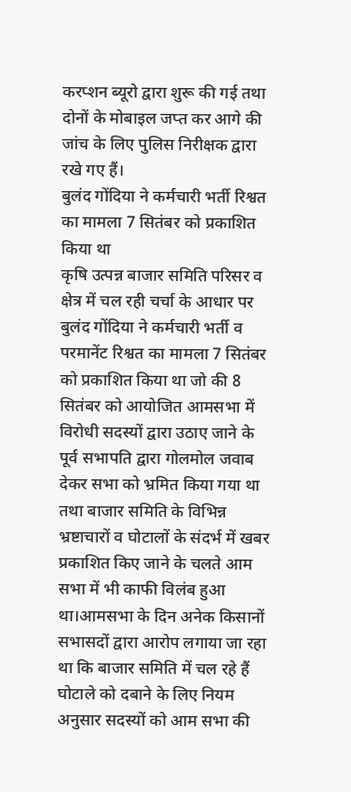करप्शन ब्यूरो द्वारा शुरू की गई तथा दोनों के मोबाइल जप्त कर आगे की जांच के लिए पुलिस निरीक्षक द्वारा रखे गए हैं।
बुलंद गोंदिया ने कर्मचारी भर्ती रिश्वत का मामला 7 सितंबर को प्रकाशित किया था
कृषि उत्पन्न बाजार समिति परिसर व क्षेत्र में चल रही चर्चा के आधार पर बुलंद गोंदिया ने कर्मचारी भर्ती व परमानेंट रिश्वत का मामला 7 सितंबर को प्रकाशित किया था जो की 8 सितंबर को आयोजित आमसभा में विरोधी सदस्यों द्वारा उठाए जाने के पूर्व सभापति द्वारा गोलमोल जवाब देकर सभा को भ्रमित किया गया था तथा बाजार समिति के विभिन्न भ्रष्टाचारों व घोटालों के संदर्भ में खबर प्रकाशित किए जाने के चलते आम सभा में भी काफी विलंब हुआ था।आमसभा के दिन अनेक किसानों सभासदों द्वारा आरोप लगाया जा रहा था कि बाजार समिति में चल रहे हैं घोटाले को दबाने के लिए नियम अनुसार सदस्यों को आम सभा की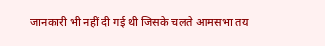जानकारी भी नहीं दी गई थी जिसके चलते आमसभा तय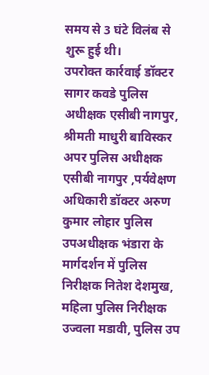समय से 3 घंटे विलंब से शुरू हुई थी।
उपरोक्त कार्रवाई डॉक्टर सागर कवडे पुलिस अधीक्षक एसीबी नागपुर, श्रीमती माधुरी बाविस्कर अपर पुलिस अधीक्षक एसीबी नागपुर ,पर्यवेक्षण अधिकारी डॉक्टर अरुण कुमार लोहार पुलिस उपअधीक्षक भंडारा के मार्गदर्शन में पुलिस निरीक्षक नितेश देशमुख, महिला पुलिस निरीक्षक उज्वला मडावी, पुलिस उप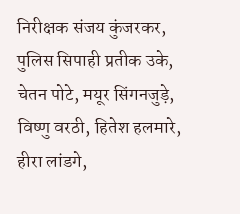निरीक्षक संजय कुंजरकर, पुलिस सिपाही प्रतीक उके, चेतन पोटे, मयूर सिंगनजुड़े, विष्णु वरठी, हितेश हलमारे, हीरा लांडगे,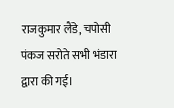राजकुमार लैंडे, चपोसी पंकज सरोते सभी भंडारा द्वारा की गई।